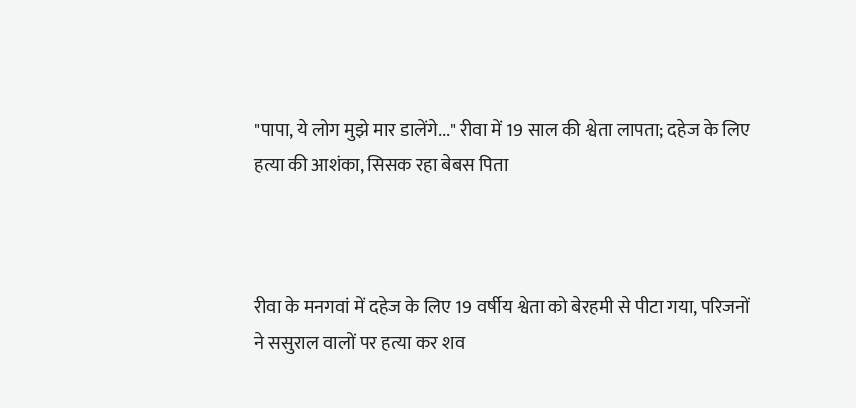"पापा, ये लोग मुझे मार डालेंगे..." रीवा में 19 साल की श्वेता लापता; दहेज के लिए हत्या की आशंका, सिसक रहा बेबस पिता



रीवा के मनगवां में दहेज के लिए 19 वर्षीय श्वेता को बेरहमी से पीटा गया, परिजनों ने ससुराल वालों पर हत्या कर शव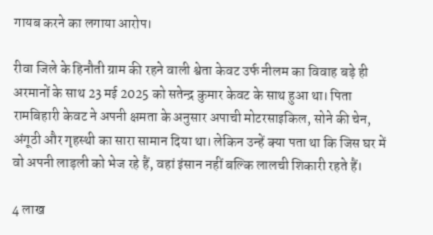गायब करने का लगाया आरोप।

रीवा जिले के हिनौती ग्राम की रहने वाली श्वेता केवट उर्फ नीलम का विवाह बड़े ही अरमानों के साथ 23 मई 2025 को सतेन्द्र कुमार केवट के साथ हुआ था। पिता रामबिहारी केवट ने अपनी क्षमता के अनुसार अपाची मोटरसाइकिल, सोने की चेन, अंगूठी और गृहस्थी का सारा सामान दिया था। लेकिन उन्हें क्या पता था कि जिस घर में वो अपनी लाड़ली को भेज रहे हैं, वहां इंसान नहीं बल्कि लालची शिकारी रहते हैं।

4 लाख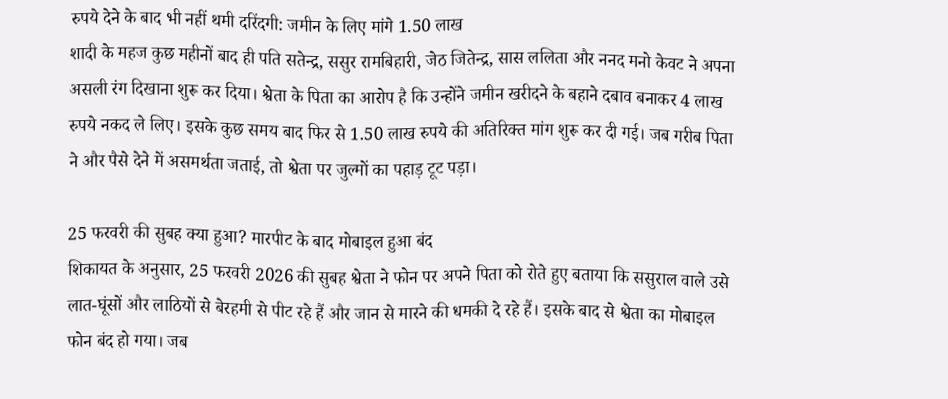रुपये देने के बाद भी नहीं थमी दरिंदगी: जमीन के लिए मांगे 1.50 लाख
शादी के महज कुछ महीनों बाद ही पति सतेन्द्र, ससुर रामबिहारी, जेठ जितेन्द्र, सास ललिता और ननद मनो केवट ने अपना असली रंग दिखाना शुरू कर दिया। श्वेता के पिता का आरोप है कि उन्होंने जमीन खरीदने के बहाने दबाव बनाकर 4 लाख रुपये नकद ले लिए। इसके कुछ समय बाद फिर से 1.50 लाख रुपये की अतिरिक्त मांग शुरू कर दी गई। जब गरीब पिता ने और पैसे देने में असमर्थता जताई, तो श्वेता पर जुल्मों का पहाड़ टूट पड़ा।

25 फरवरी की सुबह क्या हुआ? मारपीट के बाद मोबाइल हुआ बंद
शिकायत के अनुसार, 25 फरवरी 2026 की सुबह श्वेता ने फोन पर अपने पिता को रोते हुए बताया कि ससुराल वाले उसे लात-घूंसों और लाठियों से बेरहमी से पीट रहे हैं और जान से मारने की धमकी दे रहे हैं। इसके बाद से श्वेता का मोबाइल फोन बंद हो गया। जब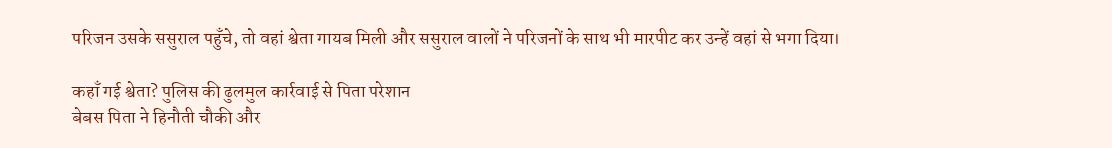परिजन उसके ससुराल पहुँचे, तो वहां श्वेता गायब मिली और ससुराल वालों ने परिजनों के साथ भी मारपीट कर उन्हें वहां से भगा दिया।

कहाँ गई श्वेता? पुलिस की ढुलमुल कार्रवाई से पिता परेशान
बेबस पिता ने हिनौती चौकी और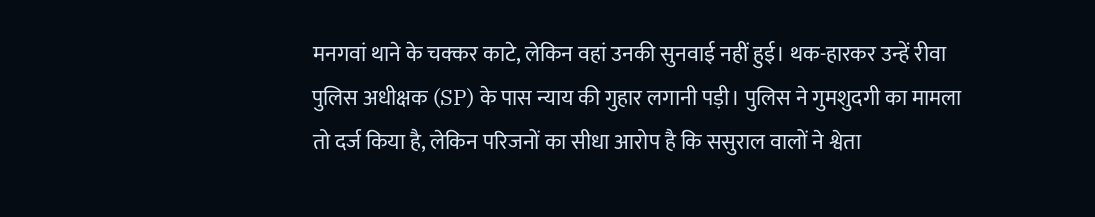मनगवां थाने के चक्कर काटे, लेकिन वहां उनकी सुनवाई नहीं हुई। थक-हारकर उन्हें रीवा पुलिस अधीक्षक (SP) के पास न्याय की गुहार लगानी पड़ी। पुलिस ने गुमशुदगी का मामला तो दर्ज किया है, लेकिन परिजनों का सीधा आरोप है कि ससुराल वालों ने श्वेता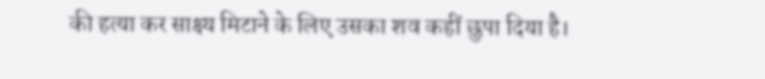की हत्या कर साक्ष्य मिटाने के लिए उसका शव कहीं छुपा दिया है।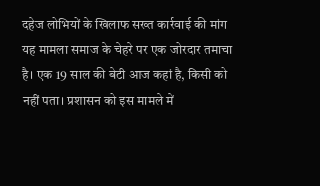दहेज लोभियों के खिलाफ सख्त कार्रवाई की मांग
यह मामला समाज के चेहरे पर एक जोरदार तमाचा है। एक 19 साल की बेटी आज कहां है, किसी को नहीं पता। प्रशासन को इस मामले में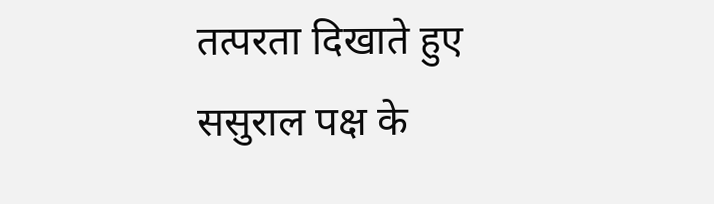तत्परता दिखाते हुए ससुराल पक्ष के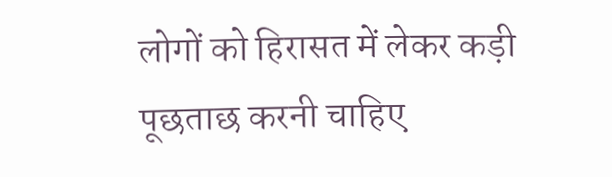लोगों को हिरासत में लेकर कड़ी पूछताछ करनी चाहिए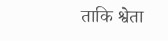ताकि श्वेता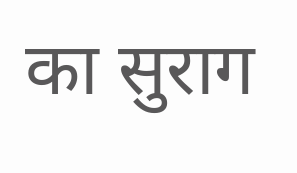का सुराग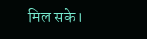मिल सके।